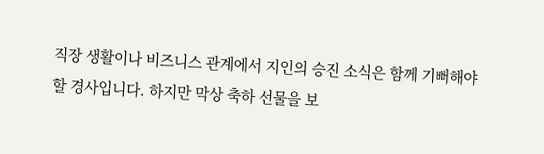직장 생활이나 비즈니스 관계에서 지인의 승진 소식은 함께 기뻐해야 할 경사입니다. 하지만 막상 축하 선물을 보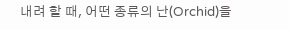내려 할 때, 어떤 종류의 난(Orchid)을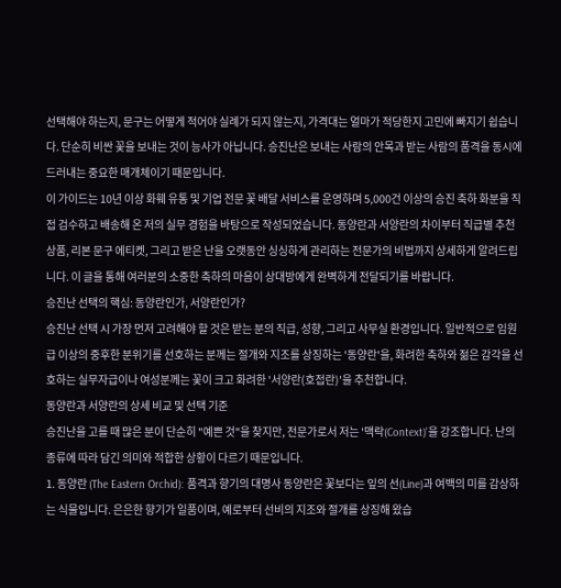선택해야 하는지, 문구는 어떻게 적어야 실례가 되지 않는지, 가격대는 얼마가 적당한지 고민에 빠지기 쉽습니다. 단순히 비싼 꽃을 보내는 것이 능사가 아닙니다. 승진난은 보내는 사람의 안목과 받는 사람의 품격을 동시에 드러내는 중요한 매개체이기 때문입니다.
이 가이드는 10년 이상 화훼 유통 및 기업 전문 꽃 배달 서비스를 운영하며 5,000건 이상의 승진 축하 화분을 직접 검수하고 배송해 온 저의 실무 경험을 바탕으로 작성되었습니다. 동양란과 서양란의 차이부터 직급별 추천 상품, 리본 문구 에티켓, 그리고 받은 난을 오랫동안 싱싱하게 관리하는 전문가의 비법까지 상세하게 알려드립니다. 이 글을 통해 여러분의 소중한 축하의 마음이 상대방에게 완벽하게 전달되기를 바랍니다.
승진난 선택의 핵심: 동양란인가, 서양란인가?
승진난 선택 시 가장 먼저 고려해야 할 것은 받는 분의 직급, 성향, 그리고 사무실 환경입니다. 일반적으로 임원급 이상의 중후한 분위기를 선호하는 분께는 절개와 지조를 상징하는 '동양란'을, 화려한 축하와 젊은 감각을 선호하는 실무자급이나 여성분께는 꽃이 크고 화려한 '서양란(호접란)'을 추천합니다.
동양란과 서양란의 상세 비교 및 선택 기준
승진난을 고를 때 많은 분이 단순히 "예쁜 것"을 찾지만, 전문가로서 저는 '맥락(Context)'을 강조합니다. 난의 종류에 따라 담긴 의미와 적합한 상황이 다르기 때문입니다.
1. 동양란 (The Eastern Orchid): 품격과 향기의 대명사 동양란은 꽃보다는 잎의 선(Line)과 여백의 미를 감상하는 식물입니다. 은은한 향기가 일품이며, 예로부터 선비의 지조와 절개를 상징해 왔습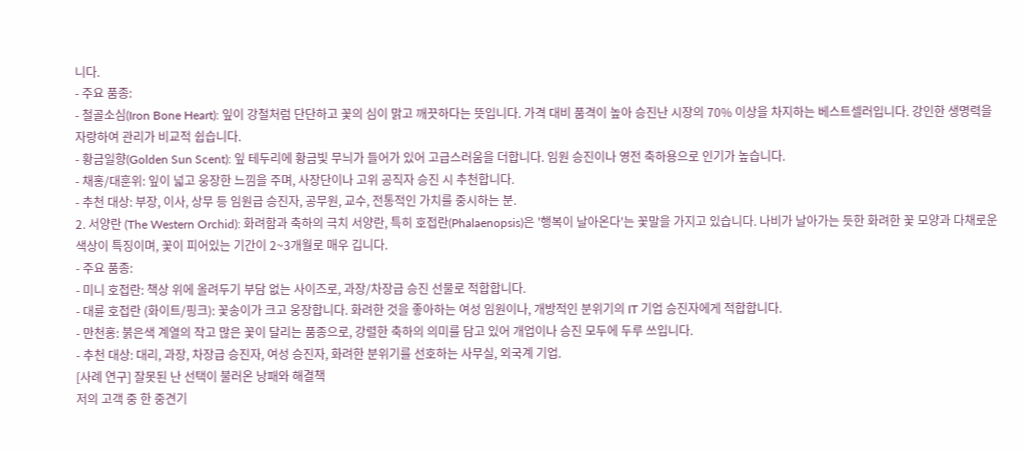니다.
- 주요 품종:
- 철골소심(Iron Bone Heart): 잎이 강철처럼 단단하고 꽃의 심이 맑고 깨끗하다는 뜻입니다. 가격 대비 품격이 높아 승진난 시장의 70% 이상을 차지하는 베스트셀러입니다. 강인한 생명력을 자랑하여 관리가 비교적 쉽습니다.
- 황금일향(Golden Sun Scent): 잎 테두리에 황금빛 무늬가 들어가 있어 고급스러움을 더합니다. 임원 승진이나 영전 축하용으로 인기가 높습니다.
- 채홍/대훈위: 잎이 넓고 웅장한 느낌을 주며, 사장단이나 고위 공직자 승진 시 추천합니다.
- 추천 대상: 부장, 이사, 상무 등 임원급 승진자, 공무원, 교수, 전통적인 가치를 중시하는 분.
2. 서양란 (The Western Orchid): 화려함과 축하의 극치 서양란, 특히 호접란(Phalaenopsis)은 '행복이 날아온다'는 꽃말을 가지고 있습니다. 나비가 날아가는 듯한 화려한 꽃 모양과 다채로운 색상이 특징이며, 꽃이 피어있는 기간이 2~3개월로 매우 깁니다.
- 주요 품종:
- 미니 호접란: 책상 위에 올려두기 부담 없는 사이즈로, 과장/차장급 승진 선물로 적합합니다.
- 대륜 호접란 (화이트/핑크): 꽃송이가 크고 웅장합니다. 화려한 것을 좋아하는 여성 임원이나, 개방적인 분위기의 IT 기업 승진자에게 적합합니다.
- 만천홍: 붉은색 계열의 작고 많은 꽃이 달리는 품종으로, 강렬한 축하의 의미를 담고 있어 개업이나 승진 모두에 두루 쓰입니다.
- 추천 대상: 대리, 과장, 차장급 승진자, 여성 승진자, 화려한 분위기를 선호하는 사무실, 외국계 기업.
[사례 연구] 잘못된 난 선택이 불러온 낭패와 해결책
저의 고객 중 한 중견기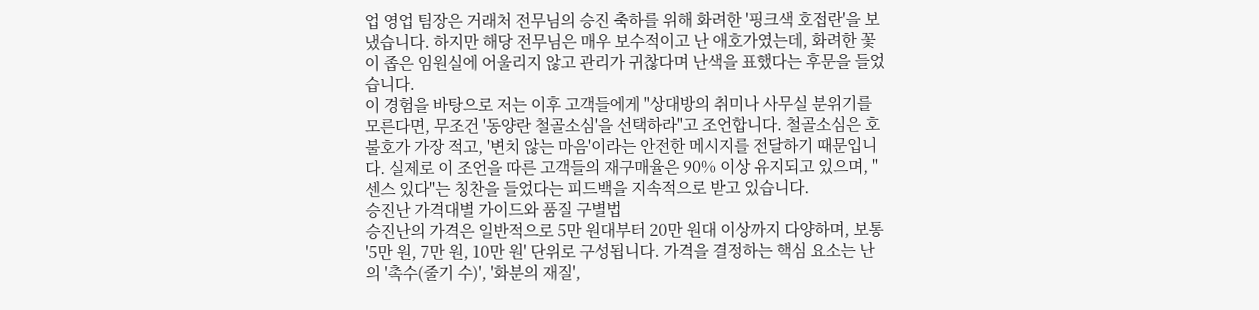업 영업 팀장은 거래처 전무님의 승진 축하를 위해 화려한 '핑크색 호접란'을 보냈습니다. 하지만 해당 전무님은 매우 보수적이고 난 애호가였는데, 화려한 꽃이 좁은 임원실에 어울리지 않고 관리가 귀찮다며 난색을 표했다는 후문을 들었습니다.
이 경험을 바탕으로 저는 이후 고객들에게 "상대방의 취미나 사무실 분위기를 모른다면, 무조건 '동양란 철골소심'을 선택하라"고 조언합니다. 철골소심은 호불호가 가장 적고, '변치 않는 마음'이라는 안전한 메시지를 전달하기 때문입니다. 실제로 이 조언을 따른 고객들의 재구매율은 90% 이상 유지되고 있으며, "센스 있다"는 칭찬을 들었다는 피드백을 지속적으로 받고 있습니다.
승진난 가격대별 가이드와 품질 구별법
승진난의 가격은 일반적으로 5만 원대부터 20만 원대 이상까지 다양하며, 보통 '5만 원, 7만 원, 10만 원' 단위로 구성됩니다. 가격을 결정하는 핵심 요소는 난의 '촉수(줄기 수)', '화분의 재질',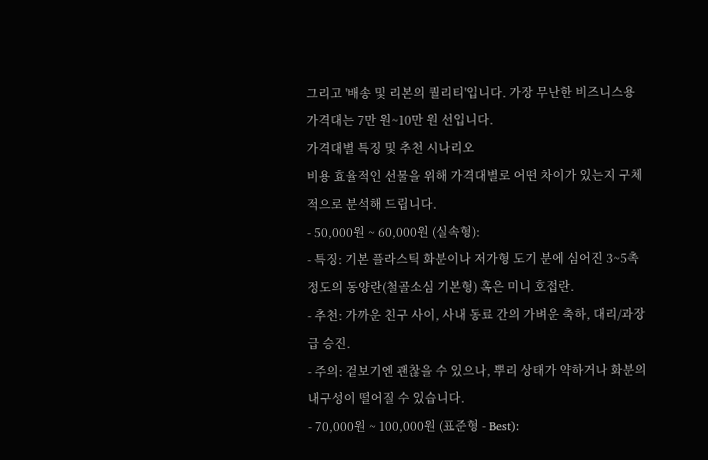그리고 '배송 및 리본의 퀄리티'입니다. 가장 무난한 비즈니스용 가격대는 7만 원~10만 원 선입니다.
가격대별 특징 및 추천 시나리오
비용 효율적인 선물을 위해 가격대별로 어떤 차이가 있는지 구체적으로 분석해 드립니다.
- 50,000원 ~ 60,000원 (실속형):
- 특징: 기본 플라스틱 화분이나 저가형 도기 분에 심어진 3~5촉 정도의 동양란(철골소심 기본형) 혹은 미니 호접란.
- 추천: 가까운 친구 사이, 사내 동료 간의 가벼운 축하, 대리/과장급 승진.
- 주의: 겉보기엔 괜찮을 수 있으나, 뿌리 상태가 약하거나 화분의 내구성이 떨어질 수 있습니다.
- 70,000원 ~ 100,000원 (표준형 - Best):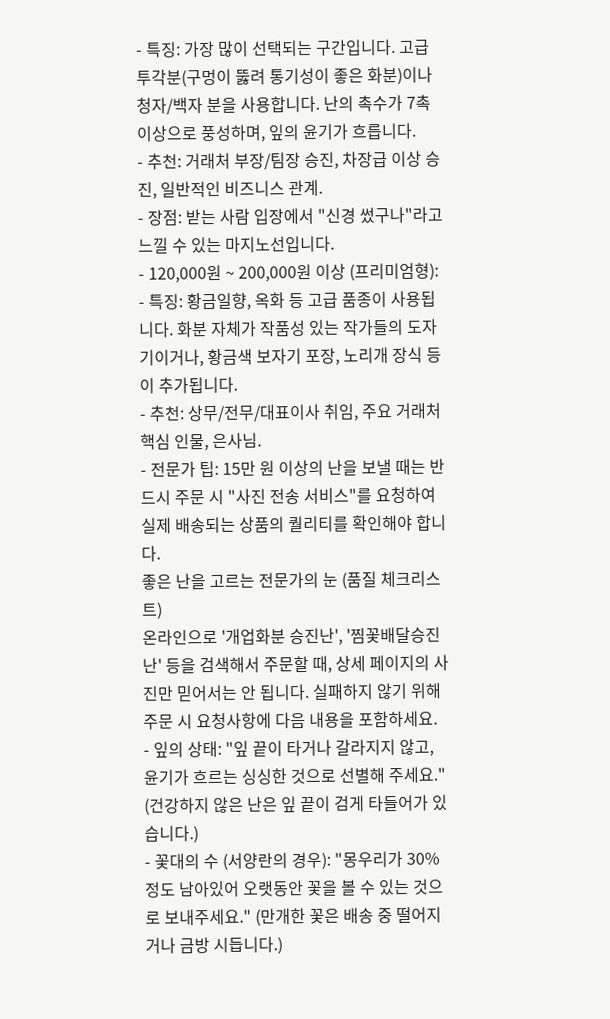- 특징: 가장 많이 선택되는 구간입니다. 고급 투각분(구멍이 뚫려 통기성이 좋은 화분)이나 청자/백자 분을 사용합니다. 난의 촉수가 7촉 이상으로 풍성하며, 잎의 윤기가 흐릅니다.
- 추천: 거래처 부장/팀장 승진, 차장급 이상 승진, 일반적인 비즈니스 관계.
- 장점: 받는 사람 입장에서 "신경 썼구나"라고 느낄 수 있는 마지노선입니다.
- 120,000원 ~ 200,000원 이상 (프리미엄형):
- 특징: 황금일향, 옥화 등 고급 품종이 사용됩니다. 화분 자체가 작품성 있는 작가들의 도자기이거나, 황금색 보자기 포장, 노리개 장식 등이 추가됩니다.
- 추천: 상무/전무/대표이사 취임, 주요 거래처 핵심 인물, 은사님.
- 전문가 팁: 15만 원 이상의 난을 보낼 때는 반드시 주문 시 "사진 전송 서비스"를 요청하여 실제 배송되는 상품의 퀄리티를 확인해야 합니다.
좋은 난을 고르는 전문가의 눈 (품질 체크리스트)
온라인으로 '개업화분 승진난', '찜꽃배달승진난' 등을 검색해서 주문할 때, 상세 페이지의 사진만 믿어서는 안 됩니다. 실패하지 않기 위해 주문 시 요청사항에 다음 내용을 포함하세요.
- 잎의 상태: "잎 끝이 타거나 갈라지지 않고, 윤기가 흐르는 싱싱한 것으로 선별해 주세요." (건강하지 않은 난은 잎 끝이 검게 타들어가 있습니다.)
- 꽃대의 수 (서양란의 경우): "몽우리가 30% 정도 남아있어 오랫동안 꽃을 볼 수 있는 것으로 보내주세요." (만개한 꽃은 배송 중 떨어지거나 금방 시듭니다.)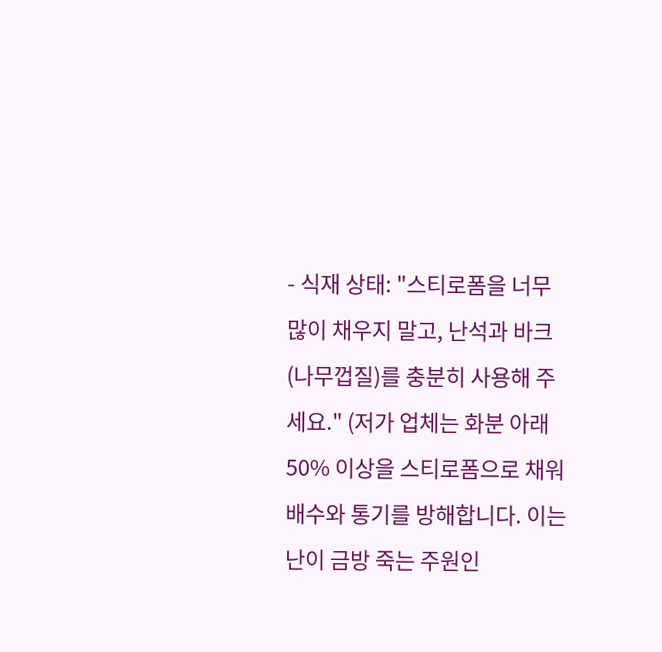- 식재 상태: "스티로폼을 너무 많이 채우지 말고, 난석과 바크(나무껍질)를 충분히 사용해 주세요." (저가 업체는 화분 아래 50% 이상을 스티로폼으로 채워 배수와 통기를 방해합니다. 이는 난이 금방 죽는 주원인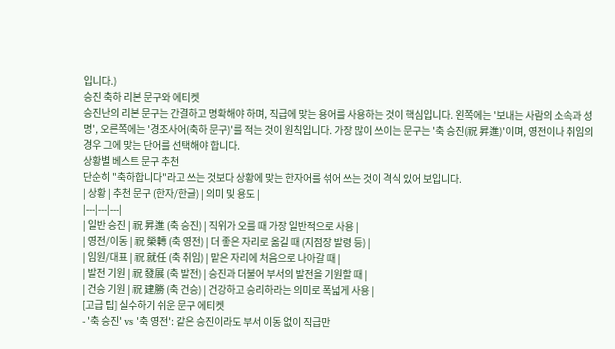입니다.)
승진 축하 리본 문구와 에티켓
승진난의 리본 문구는 간결하고 명확해야 하며, 직급에 맞는 용어를 사용하는 것이 핵심입니다. 왼쪽에는 '보내는 사람의 소속과 성명', 오른쪽에는 '경조사어(축하 문구)'를 적는 것이 원칙입니다. 가장 많이 쓰이는 문구는 '축 승진(祝 昇進)'이며, 영전이나 취임의 경우 그에 맞는 단어를 선택해야 합니다.
상황별 베스트 문구 추천
단순히 "축하합니다"라고 쓰는 것보다 상황에 맞는 한자어를 섞어 쓰는 것이 격식 있어 보입니다.
| 상황 | 추천 문구 (한자/한글) | 의미 및 용도 |
|---|---|---|
| 일반 승진 | 祝 昇進 (축 승진) | 직위가 오를 때 가장 일반적으로 사용 |
| 영전/이동 | 祝 榮轉 (축 영전) | 더 좋은 자리로 옮길 때 (지점장 발령 등) |
| 임원/대표 | 祝 就任 (축 취임) | 맡은 자리에 처음으로 나아갈 때 |
| 발전 기원 | 祝 發展 (축 발전) | 승진과 더불어 부서의 발전을 기원할 때 |
| 건승 기원 | 祝 建勝 (축 건승) | 건강하고 승리하라는 의미로 폭넓게 사용 |
[고급 팁] 실수하기 쉬운 문구 에티켓
- '축 승진' vs '축 영전': 같은 승진이라도 부서 이동 없이 직급만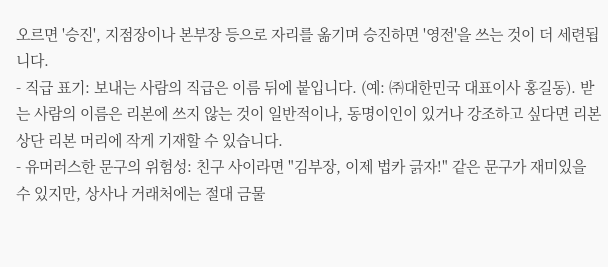오르면 '승진', 지점장이나 본부장 등으로 자리를 옮기며 승진하면 '영전'을 쓰는 것이 더 세련됩니다.
- 직급 표기: 보내는 사람의 직급은 이름 뒤에 붙입니다. (예: ㈜대한민국 대표이사 홍길동). 받는 사람의 이름은 리본에 쓰지 않는 것이 일반적이나, 동명이인이 있거나 강조하고 싶다면 리본 상단 리본 머리에 작게 기재할 수 있습니다.
- 유머러스한 문구의 위험성: 친구 사이라면 "김부장, 이제 법카 긁자!" 같은 문구가 재미있을 수 있지만, 상사나 거래처에는 절대 금물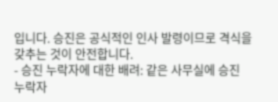입니다. 승진은 공식적인 인사 발령이므로 격식을 갖추는 것이 안전합니다.
- 승진 누락자에 대한 배려: 같은 사무실에 승진 누락자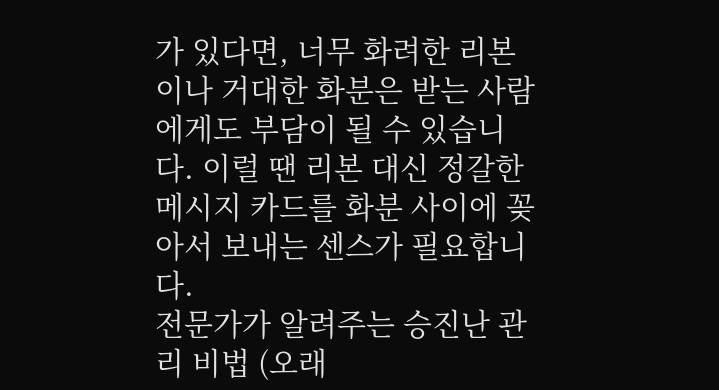가 있다면, 너무 화려한 리본이나 거대한 화분은 받는 사람에게도 부담이 될 수 있습니다. 이럴 땐 리본 대신 정갈한 메시지 카드를 화분 사이에 꽂아서 보내는 센스가 필요합니다.
전문가가 알려주는 승진난 관리 비법 (오래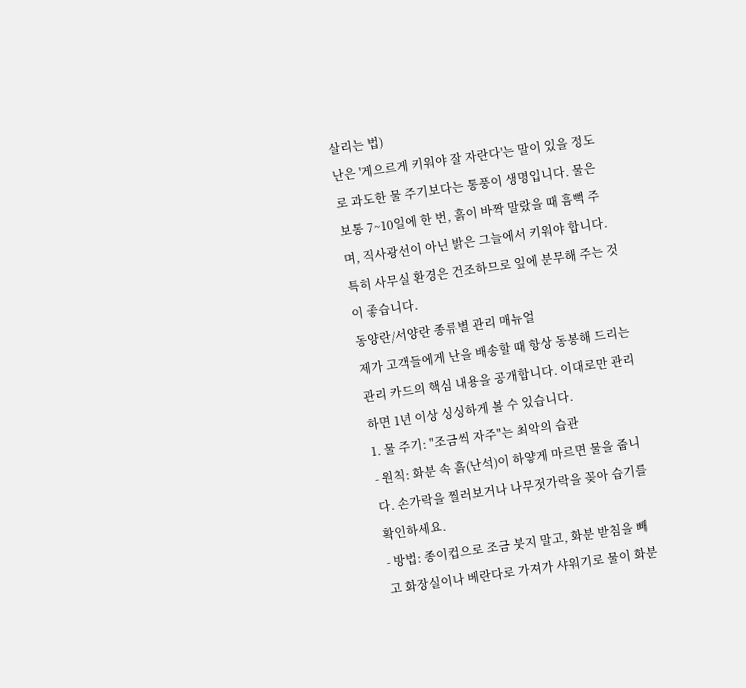살리는 법)
난은 '게으르게 키워야 잘 자란다'는 말이 있을 정도로 과도한 물 주기보다는 통풍이 생명입니다. 물은 보통 7~10일에 한 번, 흙이 바짝 말랐을 때 흠뻑 주며, 직사광선이 아닌 밝은 그늘에서 키워야 합니다. 특히 사무실 환경은 건조하므로 잎에 분무해 주는 것이 좋습니다.
동양란/서양란 종류별 관리 매뉴얼
제가 고객들에게 난을 배송할 때 항상 동봉해 드리는 관리 카드의 핵심 내용을 공개합니다. 이대로만 관리하면 1년 이상 싱싱하게 볼 수 있습니다.
1. 물 주기: "조금씩 자주"는 최악의 습관
- 원칙: 화분 속 흙(난석)이 하얗게 마르면 물을 줍니다. 손가락을 찔러보거나 나무젓가락을 꽂아 습기를 확인하세요.
- 방법: 종이컵으로 조금 붓지 말고, 화분 받침을 빼고 화장실이나 베란다로 가져가 샤워기로 물이 화분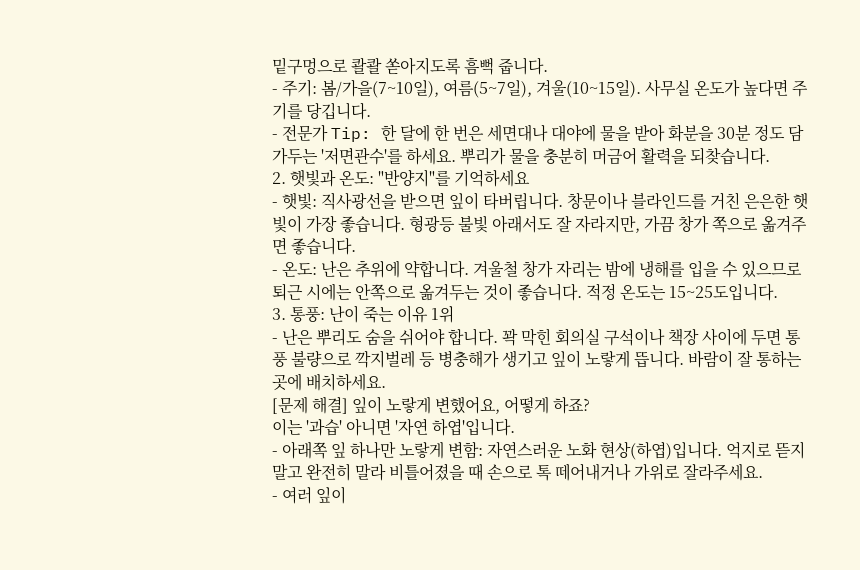밑구멍으로 콸콸 쏟아지도록 흠뻑 줍니다.
- 주기: 봄/가을(7~10일), 여름(5~7일), 겨울(10~15일). 사무실 온도가 높다면 주기를 당깁니다.
- 전문가 Tip: 한 달에 한 번은 세면대나 대야에 물을 받아 화분을 30분 정도 담가두는 '저면관수'를 하세요. 뿌리가 물을 충분히 머금어 활력을 되찾습니다.
2. 햇빛과 온도: "반양지"를 기억하세요
- 햇빛: 직사광선을 받으면 잎이 타버립니다. 창문이나 블라인드를 거친 은은한 햇빛이 가장 좋습니다. 형광등 불빛 아래서도 잘 자라지만, 가끔 창가 쪽으로 옮겨주면 좋습니다.
- 온도: 난은 추위에 약합니다. 겨울철 창가 자리는 밤에 냉해를 입을 수 있으므로 퇴근 시에는 안쪽으로 옮겨두는 것이 좋습니다. 적정 온도는 15~25도입니다.
3. 통풍: 난이 죽는 이유 1위
- 난은 뿌리도 숨을 쉬어야 합니다. 꽉 막힌 회의실 구석이나 책장 사이에 두면 통풍 불량으로 깍지벌레 등 병충해가 생기고 잎이 노랗게 뜹니다. 바람이 잘 통하는 곳에 배치하세요.
[문제 해결] 잎이 노랗게 변했어요, 어떻게 하죠?
이는 '과습' 아니면 '자연 하엽'입니다.
- 아래쪽 잎 하나만 노랗게 변함: 자연스러운 노화 현상(하엽)입니다. 억지로 뜯지 말고 완전히 말라 비틀어졌을 때 손으로 톡 떼어내거나 가위로 잘라주세요.
- 여러 잎이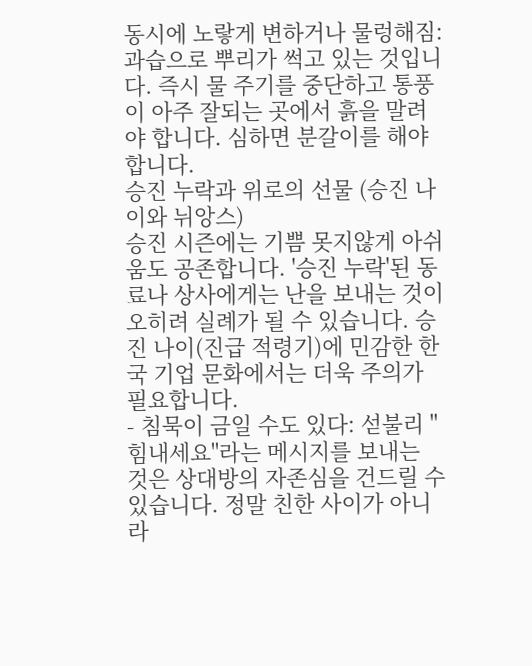동시에 노랗게 변하거나 물렁해짐: 과습으로 뿌리가 썩고 있는 것입니다. 즉시 물 주기를 중단하고 통풍이 아주 잘되는 곳에서 흙을 말려야 합니다. 심하면 분갈이를 해야 합니다.
승진 누락과 위로의 선물 (승진 나이와 뉘앙스)
승진 시즌에는 기쁨 못지않게 아쉬움도 공존합니다. '승진 누락'된 동료나 상사에게는 난을 보내는 것이 오히려 실례가 될 수 있습니다. 승진 나이(진급 적령기)에 민감한 한국 기업 문화에서는 더욱 주의가 필요합니다.
- 침묵이 금일 수도 있다: 섣불리 "힘내세요"라는 메시지를 보내는 것은 상대방의 자존심을 건드릴 수 있습니다. 정말 친한 사이가 아니라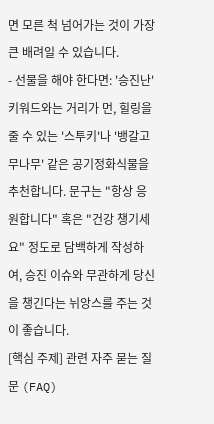면 모른 척 넘어가는 것이 가장 큰 배려일 수 있습니다.
- 선물을 해야 한다면: '승진난' 키워드와는 거리가 먼, 힐링을 줄 수 있는 '스투키'나 '뱅갈고무나무' 같은 공기정화식물을 추천합니다. 문구는 "항상 응원합니다" 혹은 "건강 챙기세요" 정도로 담백하게 작성하여, 승진 이슈와 무관하게 당신을 챙긴다는 뉘앙스를 주는 것이 좋습니다.
[핵심 주제] 관련 자주 묻는 질문 (FAQ)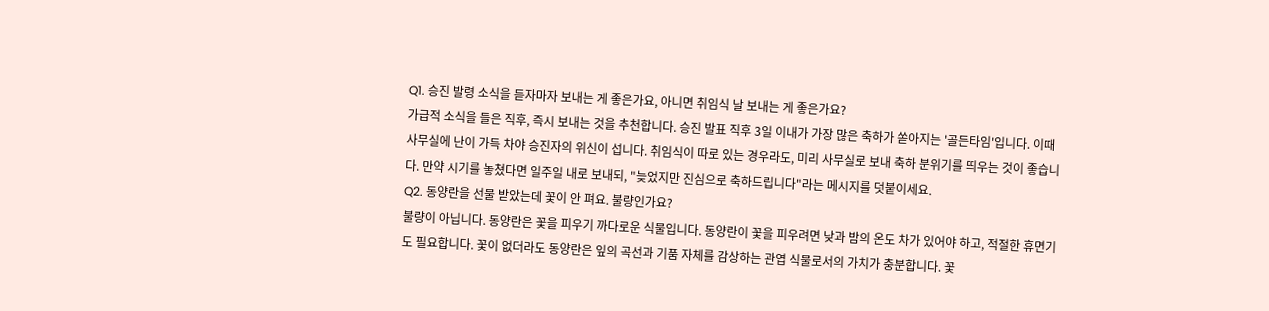Q1. 승진 발령 소식을 듣자마자 보내는 게 좋은가요, 아니면 취임식 날 보내는 게 좋은가요?
가급적 소식을 들은 직후, 즉시 보내는 것을 추천합니다. 승진 발표 직후 3일 이내가 가장 많은 축하가 쏟아지는 '골든타임'입니다. 이때 사무실에 난이 가득 차야 승진자의 위신이 섭니다. 취임식이 따로 있는 경우라도, 미리 사무실로 보내 축하 분위기를 띄우는 것이 좋습니다. 만약 시기를 놓쳤다면 일주일 내로 보내되, "늦었지만 진심으로 축하드립니다"라는 메시지를 덧붙이세요.
Q2. 동양란을 선물 받았는데 꽃이 안 펴요. 불량인가요?
불량이 아닙니다. 동양란은 꽃을 피우기 까다로운 식물입니다. 동양란이 꽃을 피우려면 낮과 밤의 온도 차가 있어야 하고, 적절한 휴면기도 필요합니다. 꽃이 없더라도 동양란은 잎의 곡선과 기품 자체를 감상하는 관엽 식물로서의 가치가 충분합니다. 꽃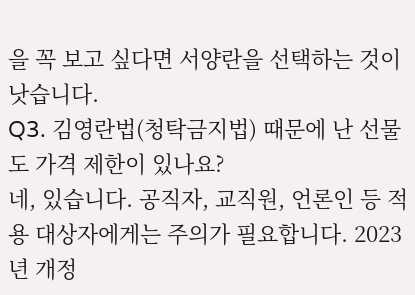을 꼭 보고 싶다면 서양란을 선택하는 것이 낫습니다.
Q3. 김영란법(청탁금지법) 때문에 난 선물도 가격 제한이 있나요?
네, 있습니다. 공직자, 교직원, 언론인 등 적용 대상자에게는 주의가 필요합니다. 2023년 개정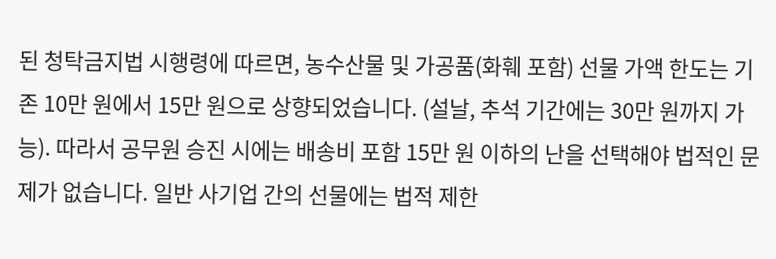된 청탁금지법 시행령에 따르면, 농수산물 및 가공품(화훼 포함) 선물 가액 한도는 기존 10만 원에서 15만 원으로 상향되었습니다. (설날, 추석 기간에는 30만 원까지 가능). 따라서 공무원 승진 시에는 배송비 포함 15만 원 이하의 난을 선택해야 법적인 문제가 없습니다. 일반 사기업 간의 선물에는 법적 제한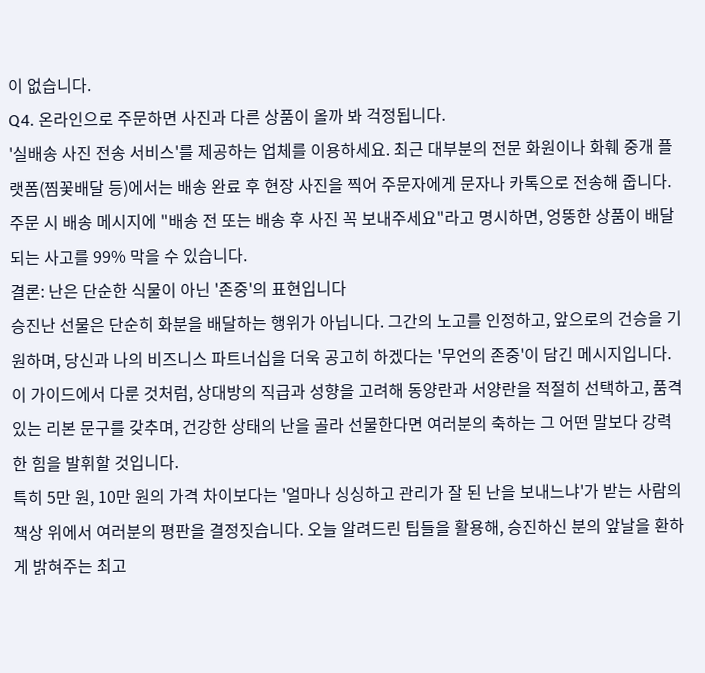이 없습니다.
Q4. 온라인으로 주문하면 사진과 다른 상품이 올까 봐 걱정됩니다.
'실배송 사진 전송 서비스'를 제공하는 업체를 이용하세요. 최근 대부분의 전문 화원이나 화훼 중개 플랫폼(찜꽃배달 등)에서는 배송 완료 후 현장 사진을 찍어 주문자에게 문자나 카톡으로 전송해 줍니다. 주문 시 배송 메시지에 "배송 전 또는 배송 후 사진 꼭 보내주세요"라고 명시하면, 엉뚱한 상품이 배달되는 사고를 99% 막을 수 있습니다.
결론: 난은 단순한 식물이 아닌 '존중'의 표현입니다
승진난 선물은 단순히 화분을 배달하는 행위가 아닙니다. 그간의 노고를 인정하고, 앞으로의 건승을 기원하며, 당신과 나의 비즈니스 파트너십을 더욱 공고히 하겠다는 '무언의 존중'이 담긴 메시지입니다.
이 가이드에서 다룬 것처럼, 상대방의 직급과 성향을 고려해 동양란과 서양란을 적절히 선택하고, 품격 있는 리본 문구를 갖추며, 건강한 상태의 난을 골라 선물한다면 여러분의 축하는 그 어떤 말보다 강력한 힘을 발휘할 것입니다.
특히 5만 원, 10만 원의 가격 차이보다는 '얼마나 싱싱하고 관리가 잘 된 난을 보내느냐'가 받는 사람의 책상 위에서 여러분의 평판을 결정짓습니다. 오늘 알려드린 팁들을 활용해, 승진하신 분의 앞날을 환하게 밝혀주는 최고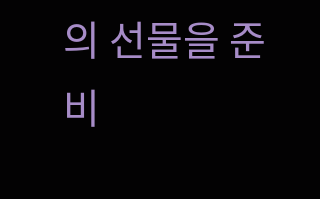의 선물을 준비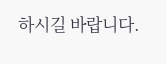하시길 바랍니다.